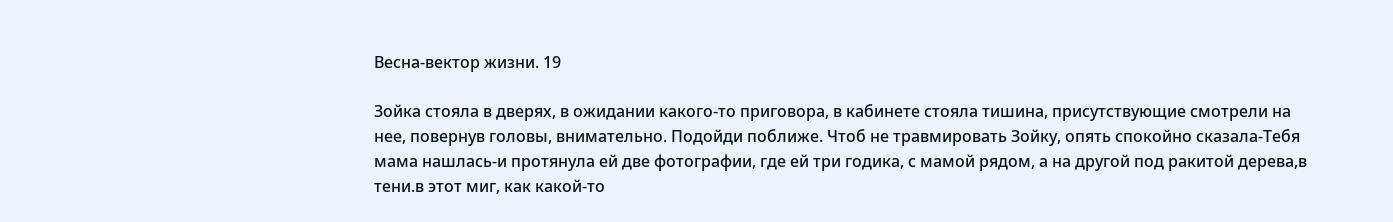Весна-вектор жизни. 19

Зойка стояла в дверях, в ожидании какого-то приговора, в кабинете стояла тишина, присутствующие смотрели на нее, повернув головы, внимательно. Подойди поближе. Чтоб не травмировать Зойку, опять спокойно сказала-Тебя мама нашлась-и протянула ей две фотографии, где ей три годика, с мамой рядом, а на другой под ракитой дерева,в тени.в этот миг, как какой-то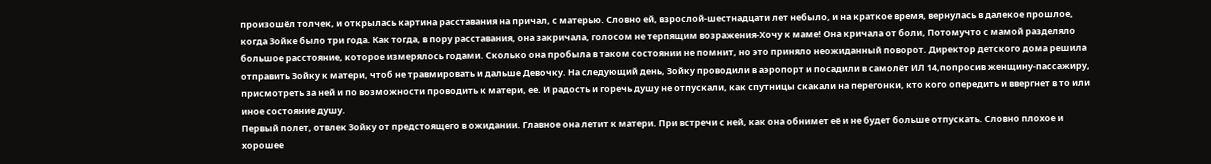произошёл толчек, и открылась картина расставания на причал, с матерью. Словно ей, взрослой-шестнадцати лет небыло, и на краткое время, вернулась в далекое прошлое, когда Зойке было три года. Как тогда, в пору расставания, она закричала, голосом не терпящим возражения-Хочу к маме! Она кричала от боли, Потомучто с мамой разделяло большое расстояние, которое измерялось годами. Сколько она пробыла в таком состоянии не помнит, но это приняло неожиданный поворот. Директор детского дома решила отправить Зойку к матери, чтоб не травмировать и дальше Девочку. На следующий день, Зойку проводили в аэропорт и посадили в самолёт ИЛ 14,попросив женщину-пассажиру, присмотреть за ней и по возможности проводить к матери, ее. И радость и горечь душу не отпускали, как спутницы скакали на перегонки, кто кого опередить и ввергнет в то или иное состояние душу.
Первый полет, отвлек Зойку от предстоящего в ожидании. Главное она летит к матери. При встречи с ней, как она обнимет её и не будет больше отпускать. Словно плохое и хорошее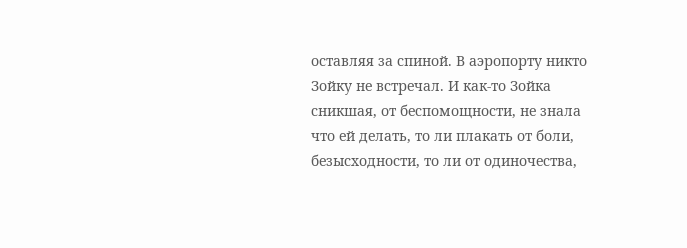оставляя за спиной. В аэропорту никто Зойку не встречал. И как-то Зойка сникшая, от беспомощности, не знала что ей делать, то ли плакать от боли, безысходности, то ли от одиночества,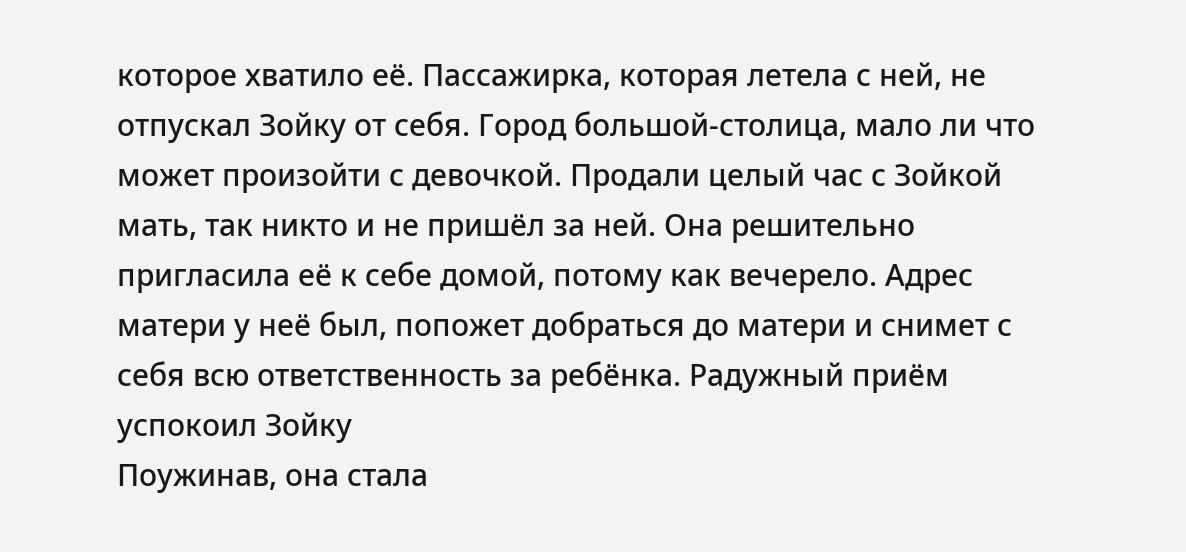которое хватило её. Пассажирка, которая летела с ней, не отпускал Зойку от себя. Город большой-столица, мало ли что может произойти с девочкой. Продали целый час с Зойкой мать, так никто и не пришёл за ней. Она решительно пригласила её к себе домой, потому как вечерело. Адрес матери у неё был, попожет добраться до матери и снимет с себя всю ответственность за ребёнка. Радужный приём успокоил Зойку
Поужинав, она стала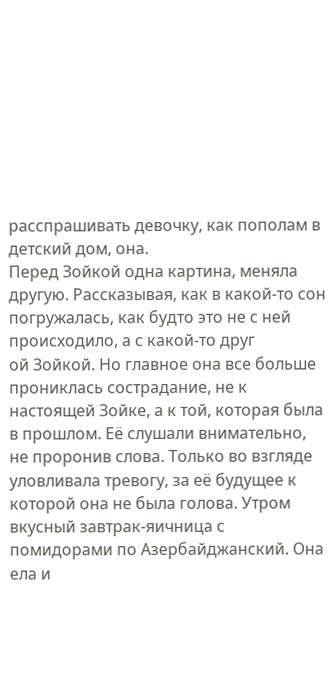расспрашивать девочку, как пополам в детский дом, она.
Перед Зойкой одна картина, меняла другую. Рассказывая, как в какой-то сон погружалась, как будто это не с ней происходило, а с какой-то друг
ой Зойкой. Но главное она все больше прониклась сострадание, не к настоящей Зойке, а к той, которая была в прошлом. Её слушали внимательно, не проронив слова. Только во взгляде уловливала тревогу, за её будущее к  которой она не была голова. Утром вкусный завтрак-яичница с помидорами по Азербайджанский. Она ела и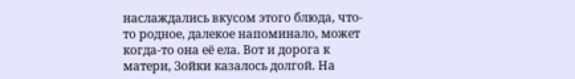наслаждались вкусом этого блюда, что-то родное, далекое напоминало, может когда-то она её ела. Вот и дорога к матери, Зойки казалось долгой. На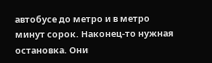автобусе до метро и в метро минут сорок. Наконец-то нужная остановка. Они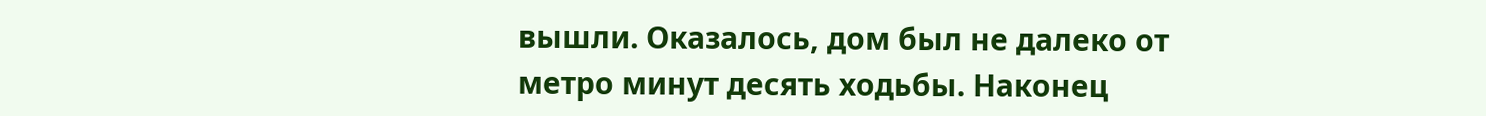вышли. Оказалось, дом был не далеко от метро минут десять ходьбы. Наконец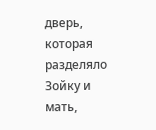дверь, которая разделяло Зойку и мать,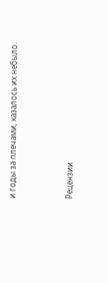и годы за плечами, казалось их небыло.


Рецензии